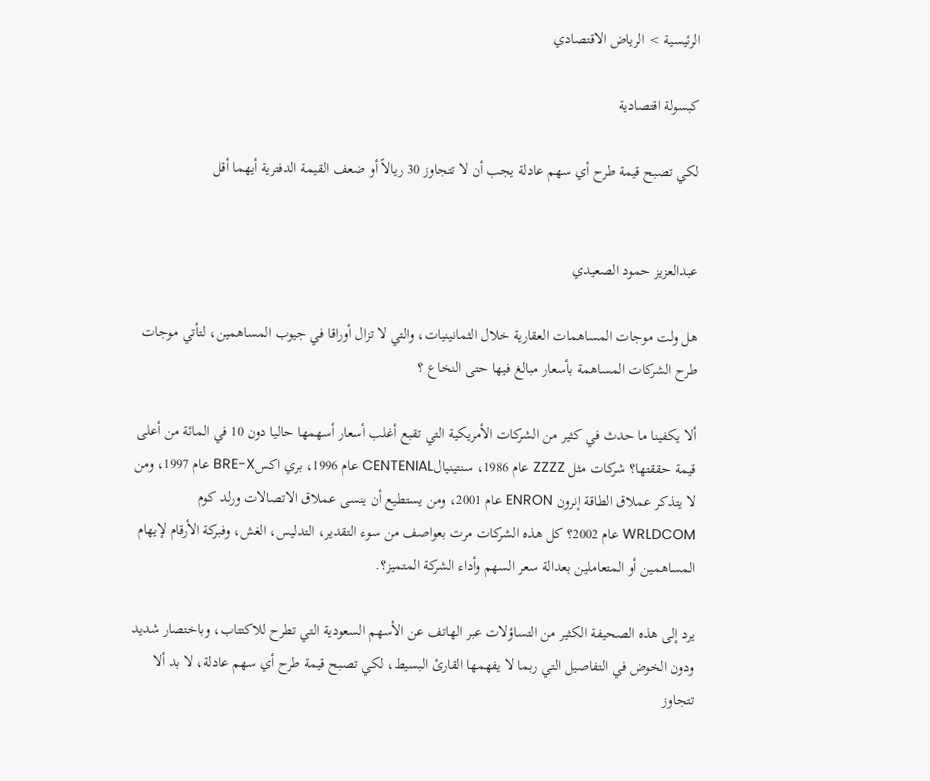الرئيسية > الرياض الاقتصادي

كبسولة اقتصادية

لكي تصبح قيمة طرح أي سهم عادلة يجب أن لا تتجاوز 30 ريالاً أو ضعف القيمة الدفترية أيهما أقل


عبدالعزيز حمود الصعيدي

هل ولت موجات المساهمات العقارية خلال الثمانينيات، والتي لا تزال أوراقا في جيوب المساهمين، لتأتي موجات طرح الشركات المساهمة بأسعار مبالغ فيها حتى النخاع ؟

ألا يكفينا ما حدث في كثير من الشركات الأمريكية التي تقبع أغلب أسعار أسهمها حاليا دون 10 في المائة من أعلى قيمة حققتها؟ شركات مثل ZZZZ عام 1986، سنتينيالCENTENIAL عام 1996، بري اكسBRE-X عام 1997، ومن لا يتذكر عملاق الطاقة إنرون ENRON عام 2001، ومن يستطيع أن ينسى عملاق الاتصالات ورلد كوم WRLDCOM عام 2002؟ كل هذه الشركات مرت بعواصف من سوء التقدير، التدليس، الغش، وفبركة الأرقام لإيهام المساهمين أو المتعاملين بعدالة سعر السهم وأداء الشركة المتميز؟.

يرد إلى هذه الصحيفة الكثير من التساؤلات عبر الهاتف عن الأسهم السعودية التي تطرح للاكتتاب، وباختصار شديد ودون الخوض في التفاصيل التي ربما لا يفهمها القارئ البسيط، لكي تصبح قيمة طرح أي سهم عادلة، لا بد ألا تتجاوز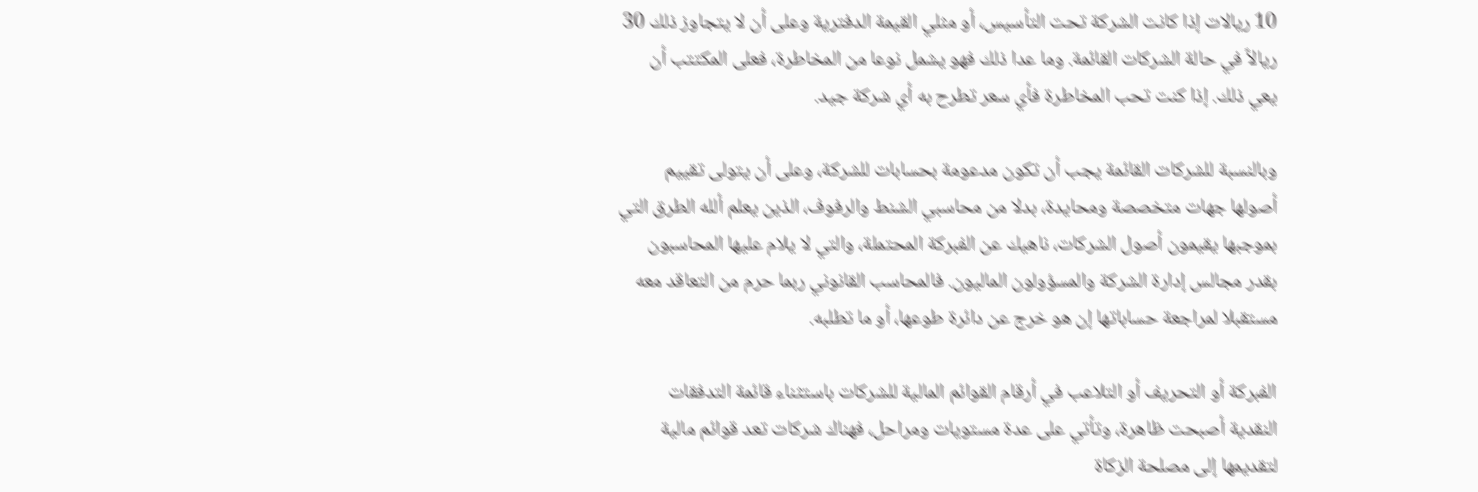10 ريالات إذا كانت الشركة تحت التأسيس، أو مثلي القيمة الدفترية وعلى أن لا يتجاوز ذلك 30 ريالاً في حالة الشركات القائمة. وما عدا ذلك فهو يشمل نوعا من المخاطرة، فعلى المكتتب أن يعي ذلك. إذا كنت تحب المخاطرة فأي سعر تطرح به أي شركة جيد.

وبالنسبة للشركات القائمة يجب أن تكون مدعومة بحسابات للشركة، وعلى أن يتولى تقييم أصولها جهات متخصصة ومحايدة، بدلا من محاسبي الشنط والرفوف، الذين يعلم ألله الطرق التي بموجبها يقيمون أصول الشركات، ناهيك عن الفبركة المحتملة، والتي لا يلام عليها المحاسبون بقدر مجالس إدارة الشركة والمسؤولون الماليون. فالمحاسب القانوني ربما حرم من التعاقد معه مستقبلا لمراجعة حساباتها إن هو خرج عن دائرة طوعها، أو ما تطلبه.

الفبركة أو التحريف أو التلاعب في أرقام القوائم المالية للشركات باستثناء قائمة التدفقات النقدية أصبحت ظاهرة، وتأتي على عدة مستويات ومراحل، فهناك شركات تعد قوائم مالية لتقديمها إلى مصلحة الزكاة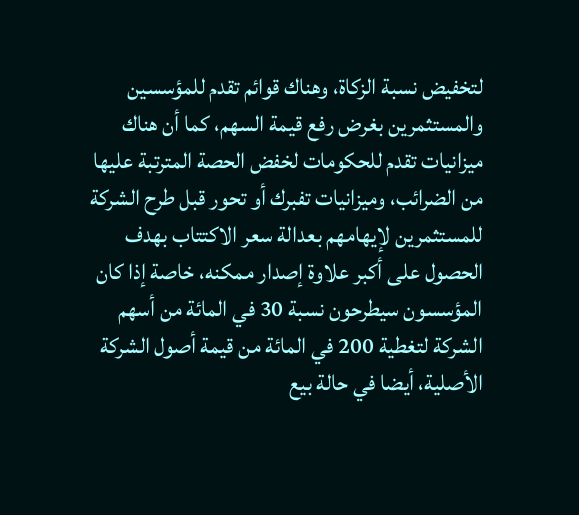لتخفيض نسبة الزكاة، وهناك قوائم تقدم للمؤسسين والمستثمرين بغرض رفع قيمة السهم، كما أن هناك ميزانيات تقدم للحكومات لخفض الحصة المترتبة عليها من الضرائب، وميزانيات تفبرك أو تحور قبل طرح الشركة للمستثمرين لإيهامهم بعدالة سعر الاكتتاب بهدف الحصول على أكبر علاوة إصدار ممكنه، خاصة إذا كان المؤسسون سيطرحون نسبة 30 في المائة من أسهم الشركة لتغطية 200 في المائة من قيمة أصول الشركة الأصلية، أيضا في حالة بيع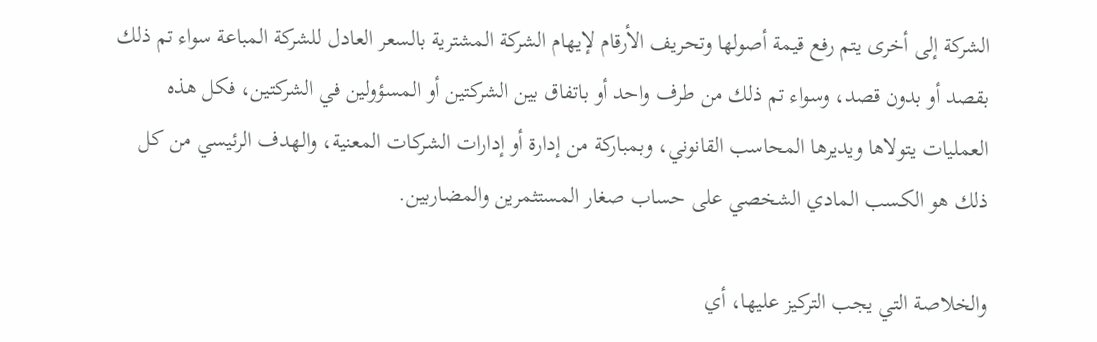الشركة إلى أخرى يتم رفع قيمة أصولها وتحريف الأرقام لإيهام الشركة المشترية بالسعر العادل للشركة المباعة سواء تم ذلك بقصد أو بدون قصد، وسواء تم ذلك من طرف واحد أو باتفاق بين الشركتين أو المسؤولين في الشركتين، فكل هذه العمليات يتولاها ويديرها المحاسب القانوني، وبمباركة من إدارة أو إدارات الشركات المعنية، والهدف الرئيسي من كل ذلك هو الكسب المادي الشخصي على حساب صغار المستثمرين والمضاربين.

والخلاصة التي يجب التركيز عليها، أي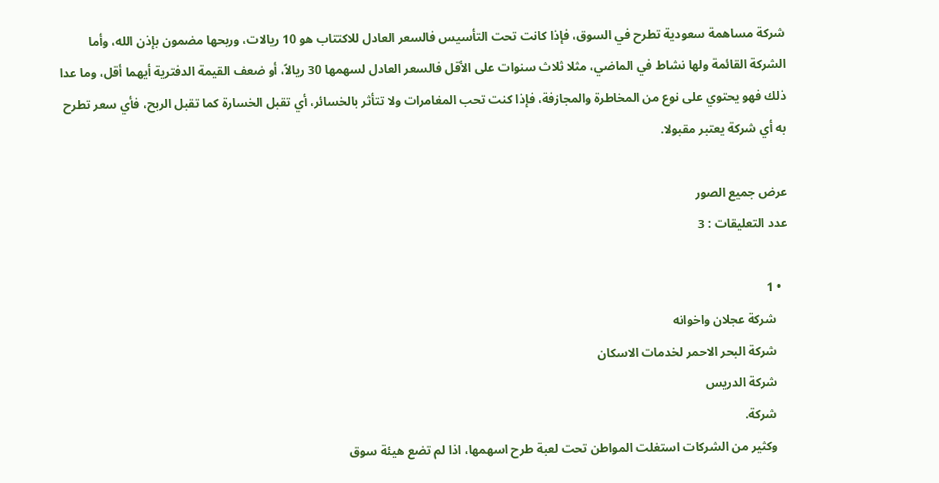شركة مساهمة سعودية تطرح في السوق، فإذا كانت تحت التأسيس فالسعر العادل للاكتتاب هو 10 ريالات، وربحها مضمون بإذن الله، وأما الشركة القائمة ولها نشاط في الماضي، مثلا ثلاث سنوات على الأقل فالسعر العادل لسهمها 30 ريالاً، أو ضعف القيمة الدفترية أيهما أقل، وما عدا ذلك فهو يحتوي على نوع من المخاطرة والمجازفة، فإذا كنت تحب المغامرات ولا تتأثر بالخسائر، أي تقبل الخسارة كما تقبل الربح، فأي سعر تطرح به أي شركة يعتبر مقبولا.

عرض جميع الصور
عدد التعليقات : 3

  • 1
    شركة عجلان واخوانه
    شركة البحر الاحمر لخدمات الاسكان
    شركة الدريس
    شركة.
    وكثير من الشركات استغلت المواطن تحت لعبة طرح اسهمها، اذا لم تضع هيئة سوق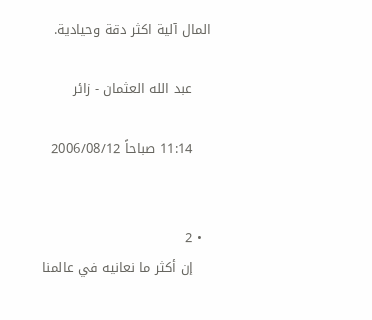المال آلية اكثر دقة وحيادية.

    عبد الله العثمان - زائر

    11:14 صباحاً 2006/08/12


  • 2
    إن أكثر ما نعانيه في عالمنا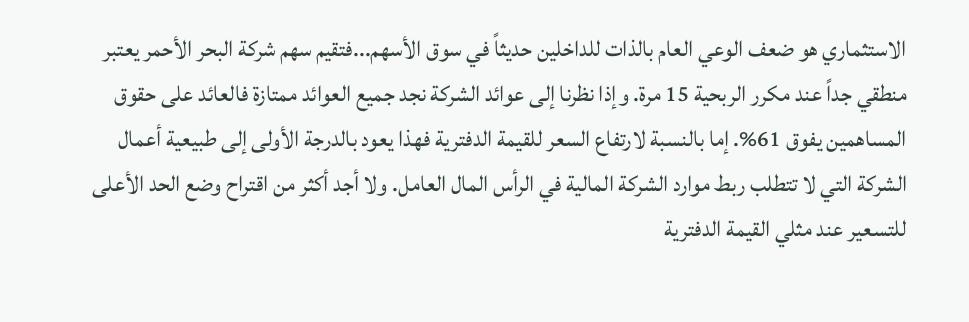الاستثماري هو ضعف الوعي العام بالذات للداخلين حديثاً في سوق الأسهم...فتقيم سهم شركة البحر الأحمر يعتبر منطقي جداً عند مكرر الربحية 15 مرة. وإذا نظرنا إلى عوائد الشركة نجد جميع العوائد ممتازة فالعائد على حقوق المساهمين يفوق 61%. إما بالنسبة لارتفاع السعر للقيمة الدفترية فهذا يعود بالدرجة الأولى إلى طبيعية أعمال الشركة التي لا تتطلب ربط موارد الشركة المالية في الرأس المال العامل. ولا أجد أكثر من اقتراح وضع الحد الأعلى للتسعير عند مثلي القيمة الدفترية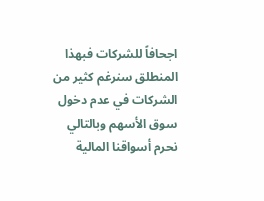اجحافاً للشركات فبهذا المنطلق سنرغم كثير من الشركات في عدم دخول سوق الأسهم وبالتالي نحرم أسواقنا المالية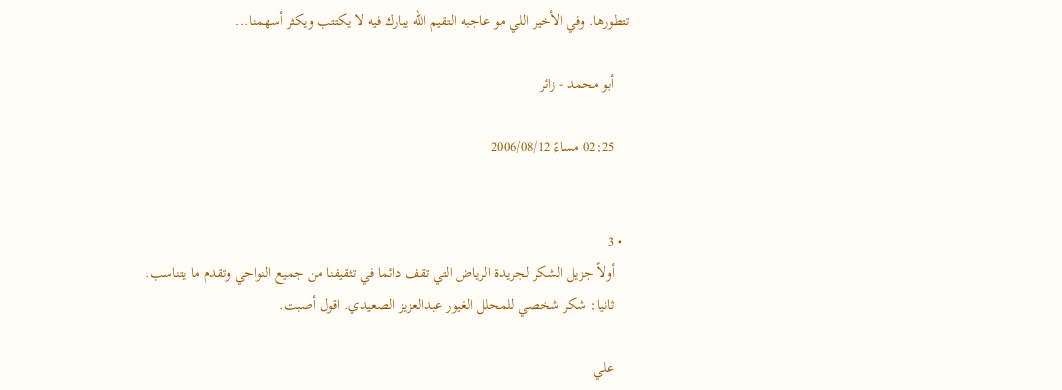تتطورها. وفي الأخير اللي مو عاجبه التقيم الله يبارك فيه لا يكتتب ويكثر أسهمنا...

    أبو محمد - زائر

    02:25 مساءً 2006/08/12


  • 3
    أولاً جزيل الشكر لجريدة الرياض التي تقف دائما في تثقيفنا من جميع النواحي وتقدم ما يتناسب.
    ثانيا: شكر شخصي للمحلل الغيور عبدالعزيز الصعيدي. اقول أصبت.

    علي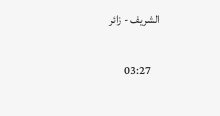الشريف - زائر

    03:27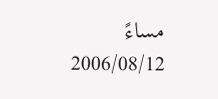مساءً 2006/08/12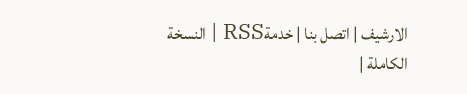الارشيف | اتصل بنا | خدمةRSS | النسخة الكاملة |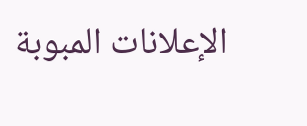الإعلانات المبوبة